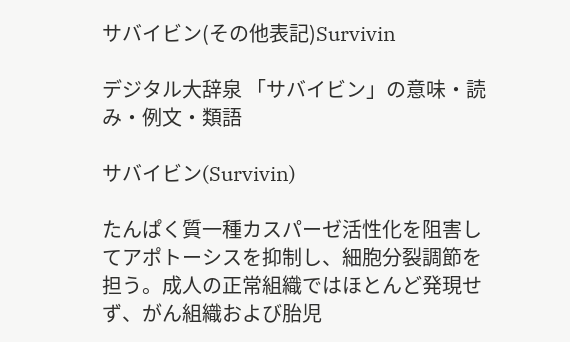サバイビン(その他表記)Survivin

デジタル大辞泉 「サバイビン」の意味・読み・例文・類語

サバイビン(Survivin)

たんぱく質一種カスパーゼ活性化を阻害してアポトーシスを抑制し、細胞分裂調節を担う。成人の正常組織ではほとんど発現せず、がん組織および胎児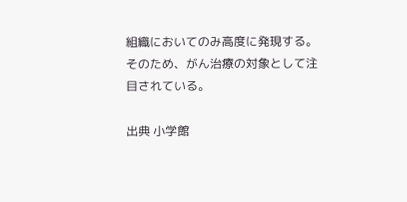組織においてのみ高度に発現する。そのため、がん治療の対象として注目されている。

出典 小学館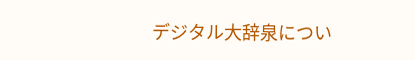デジタル大辞泉につい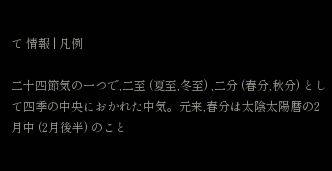て 情報 | 凡例

二十四節気の一つで,二至 (夏至,冬至) ,二分 (春分,秋分) として四季の中央におかれた中気。元来,春分は太陰太陽暦の2月中 (2月後半) のこと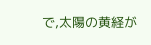で,太陽の黄経が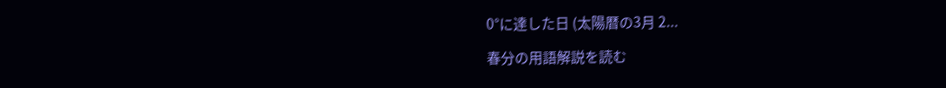0°に達した日 (太陽暦の3月 2...

春分の用語解説を読む